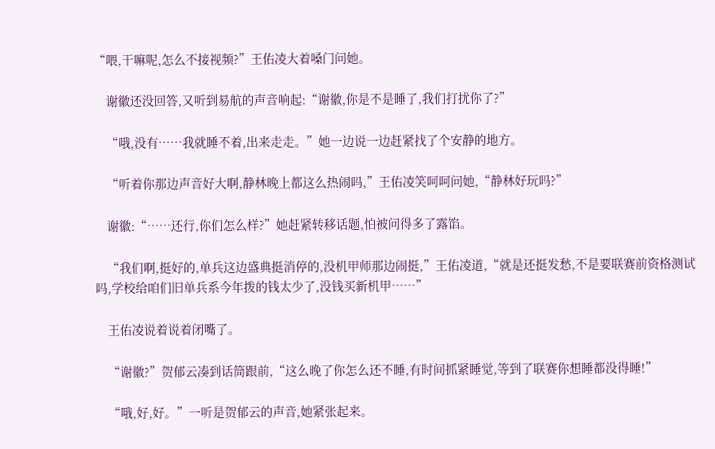“喂,干嘛呢,怎么不接视频?”王佑凌大着嗓门问她。

    谢徽还没回答,又听到易航的声音响起:“谢徽,你是不是睡了,我们打扰你了?”

    “哦,没有……我就睡不着,出来走走。”她一边说一边赶紧找了个安静的地方。

    “听着你那边声音好大啊,静林晚上都这么热闹吗,”王佑凌笑呵呵问她,“静林好玩吗?”

    谢徽:“……还行,你们怎么样?”她赶紧转移话题,怕被问得多了露馅。

    “我们啊,挺好的,单兵这边盛典挺消停的,没机甲师那边闹挺,”王佑凌道,“就是还挺发愁,不是要联赛前资格测试吗,学校给咱们旧单兵系今年拨的钱太少了,没钱买新机甲……”

    王佑凌说着说着闭嘴了。

    “谢徽?”贺郁云凑到话筒跟前,“这么晚了你怎么还不睡,有时间抓紧睡觉,等到了联赛你想睡都没得睡!”

    “哦,好,好。”一听是贺郁云的声音,她紧张起来。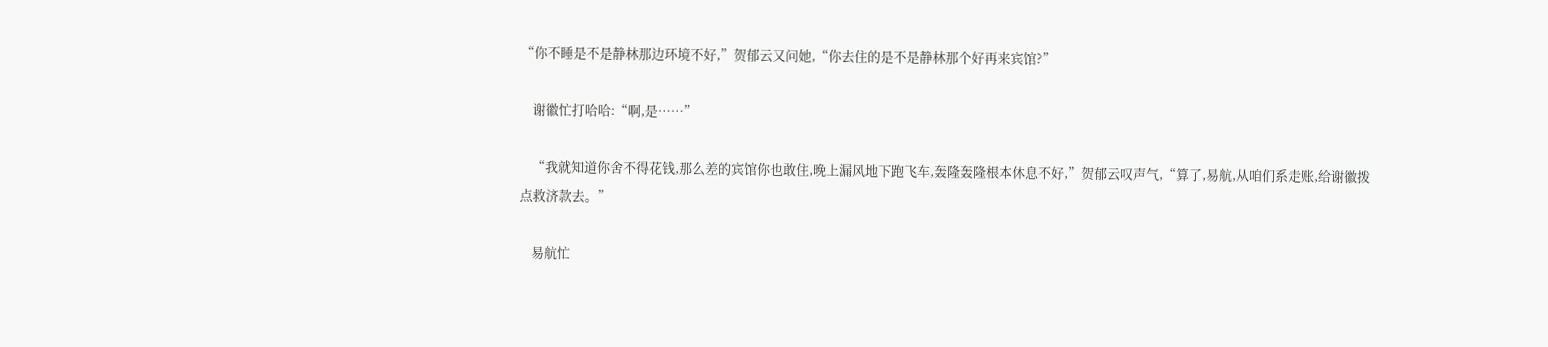“你不睡是不是静林那边环境不好,”贺郁云又问她,“你去住的是不是静林那个好再来宾馆?”

    谢徽忙打哈哈:“啊,是……”

    “我就知道你舍不得花钱,那么差的宾馆你也敢住,晚上漏风地下跑飞车,轰隆轰隆根本休息不好,”贺郁云叹声气,“算了,易航,从咱们系走账,给谢徽拨点救济款去。”

    易航忙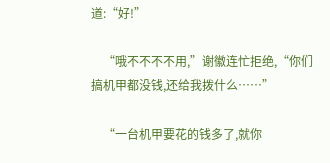道:“好!”

    “哦不不不不用,”谢徽连忙拒绝,“你们搞机甲都没钱,还给我拨什么……”

    “一台机甲要花的钱多了,就你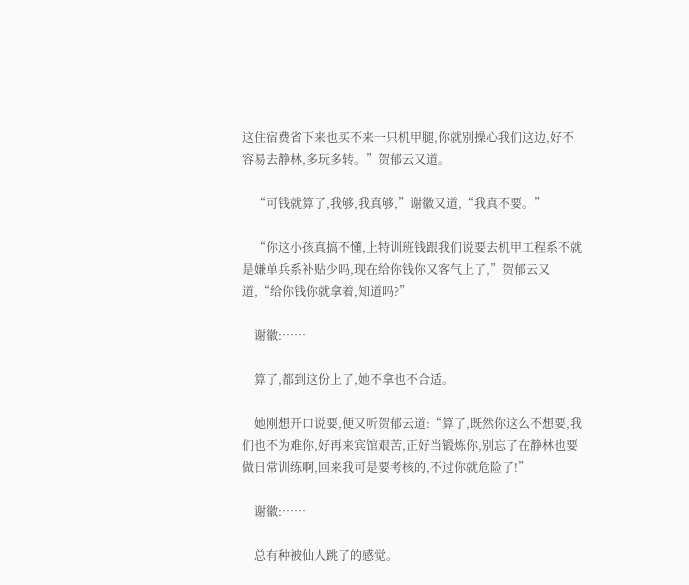这住宿费省下来也买不来一只机甲腿,你就别操心我们这边,好不容易去静林,多玩多转。”贺郁云又道。

    “可钱就算了,我够,我真够,”谢徽又道,“我真不要。”

    “你这小孩真搞不懂,上特训班钱跟我们说要去机甲工程系不就是嫌单兵系补贴少吗,现在给你钱你又客气上了,”贺郁云又道,“给你钱你就拿着,知道吗?”

    谢徽:……

    算了,都到这份上了,她不拿也不合适。

    她刚想开口说要,便又听贺郁云道:“算了,既然你这么不想要,我们也不为难你,好再来宾馆艰苦,正好当锻炼你,别忘了在静林也要做日常训练啊,回来我可是要考核的,不过你就危险了!”

    谢徽:……

    总有种被仙人跳了的感觉。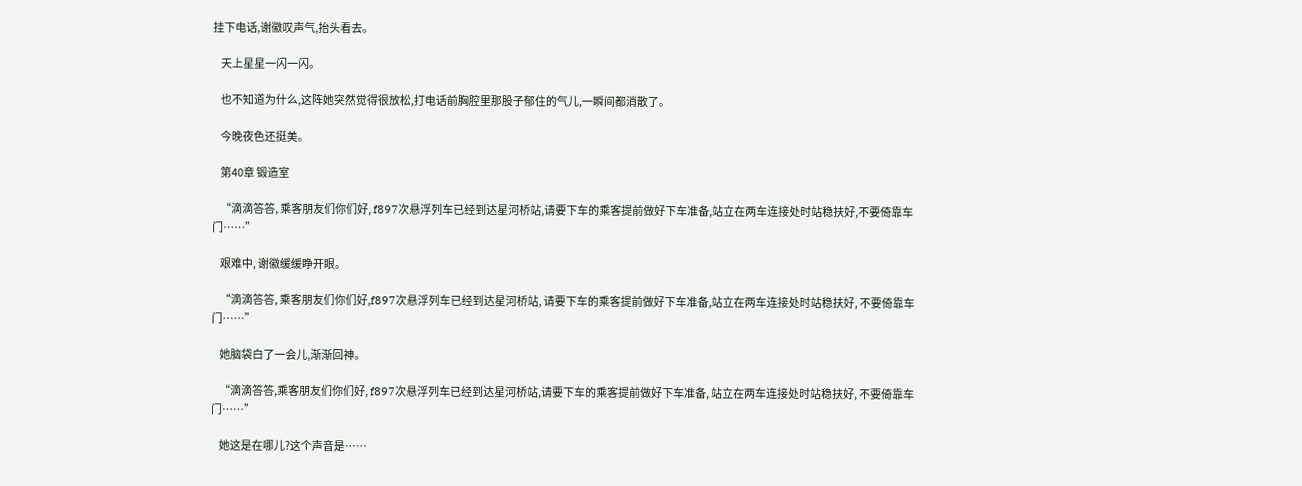挂下电话,谢徽叹声气,抬头看去。

    天上星星一闪一闪。

    也不知道为什么,这阵她突然觉得很放松,打电话前胸腔里那股子郁住的气儿,一瞬间都消散了。

    今晚夜色还挺美。

    第40章 锻造室

    “滴滴答答, 乘客朋友们你们好, f897次悬浮列车已经到达星河桥站,请要下车的乘客提前做好下车准备,站立在两车连接处时站稳扶好,不要倚靠车门……”

    艰难中, 谢徽缓缓睁开眼。

    “滴滴答答, 乘客朋友们你们好,f897次悬浮列车已经到达星河桥站, 请要下车的乘客提前做好下车准备,站立在两车连接处时站稳扶好, 不要倚靠车门……”

    她脑袋白了一会儿,渐渐回神。

    “滴滴答答,乘客朋友们你们好, f897次悬浮列车已经到达星河桥站,请要下车的乘客提前做好下车准备, 站立在两车连接处时站稳扶好, 不要倚靠车门……”

    她这是在哪儿?这个声音是……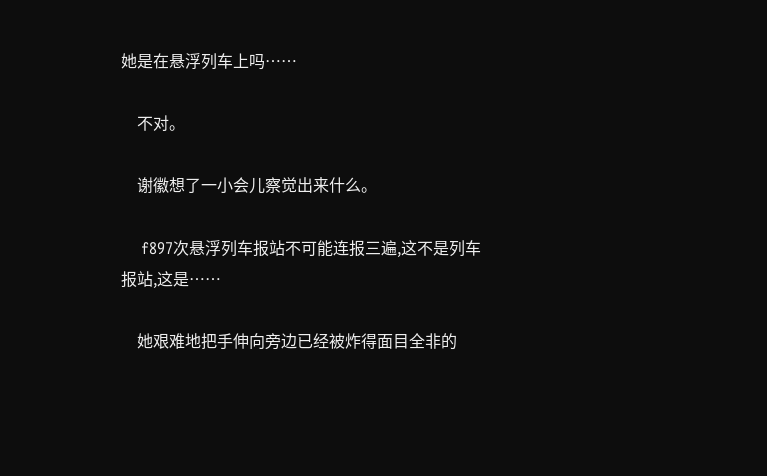她是在悬浮列车上吗……

    不对。

    谢徽想了一小会儿察觉出来什么。

    f897次悬浮列车报站不可能连报三遍,这不是列车报站,这是……

    她艰难地把手伸向旁边已经被炸得面目全非的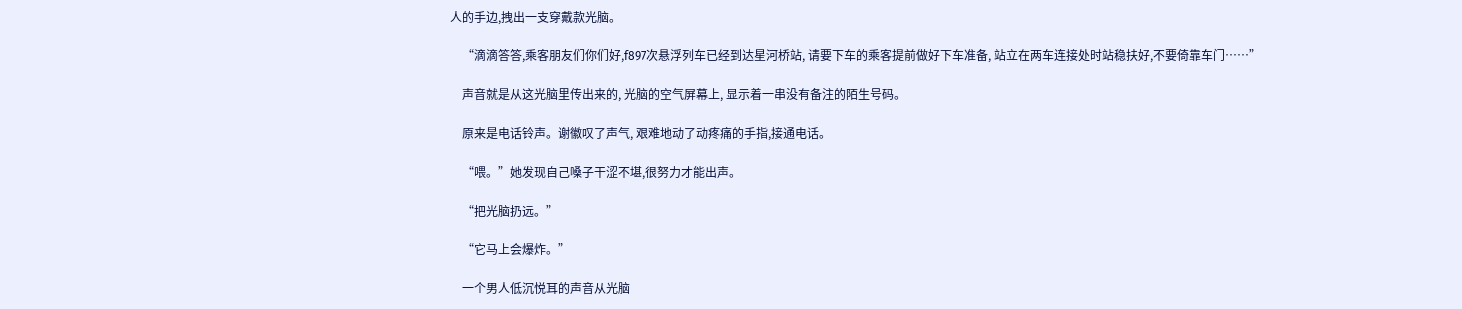人的手边,拽出一支穿戴款光脑。

    “滴滴答答,乘客朋友们你们好,f897次悬浮列车已经到达星河桥站, 请要下车的乘客提前做好下车准备, 站立在两车连接处时站稳扶好,不要倚靠车门……”

    声音就是从这光脑里传出来的, 光脑的空气屏幕上, 显示着一串没有备注的陌生号码。

    原来是电话铃声。谢徽叹了声气, 艰难地动了动疼痛的手指,接通电话。

    “喂。”她发现自己嗓子干涩不堪,很努力才能出声。

    “把光脑扔远。”

    “它马上会爆炸。”

    一个男人低沉悦耳的声音从光脑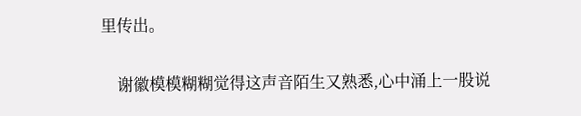里传出。

    谢徽模模糊糊觉得这声音陌生又熟悉,心中涌上一股说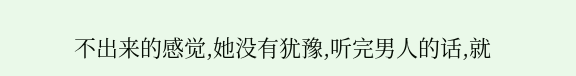不出来的感觉,她没有犹豫,听完男人的话,就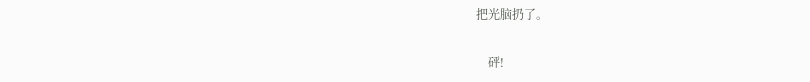把光脑扔了。

    砰!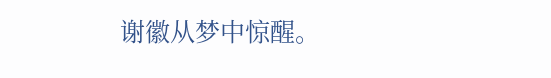谢徽从梦中惊醒。